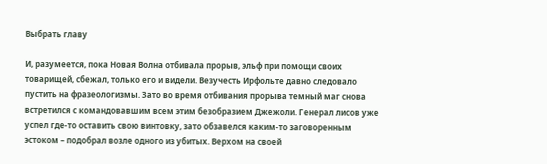Выбрать главу

И, разумеется, пока Новая Волна отбивала прорыв, эльф при помощи своих товарищей, сбежал, только его и видели. Везучесть Ирфольте давно следовало пустить на фразеологизмы. Зато во время отбивания прорыва темный маг снова встретился с командовавшим всем этим безобразием Джежоли. Генерал лисов уже успел где-то оставить свою винтовку, зато обзавелся каким-то заговоренным эстоком – подобрал возле одного из убитых. Верхом на своей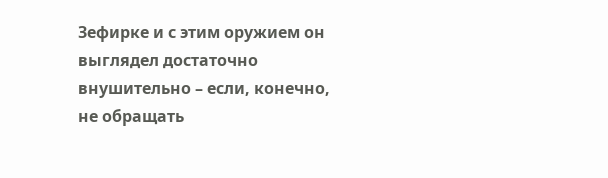Зефирке и с этим оружием он выглядел достаточно внушительно – если, конечно, не обращать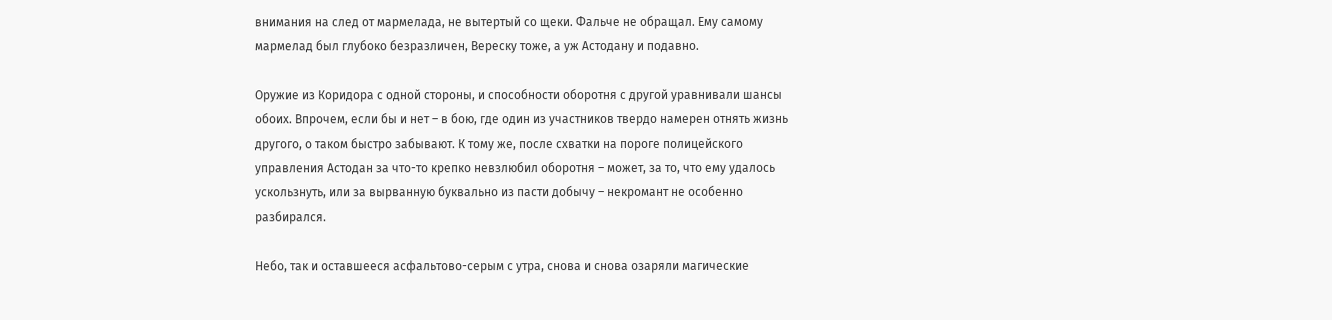внимания на след от мармелада, не вытертый со щеки. Фальче не обращал. Ему самому мармелад был глубоко безразличен, Вереску тоже, а уж Астодану и подавно.

Оружие из Коридора с одной стороны, и способности оборотня с другой уравнивали шансы обоих. Впрочем, если бы и нет – в бою, где один из участников твердо намерен отнять жизнь другого, о таком быстро забывают. К тому же, после схватки на пороге полицейского управления Астодан за что-то крепко невзлюбил оборотня – может, за то, что ему удалось ускользнуть, или за вырванную буквально из пасти добычу – некромант не особенно разбирался.

Небо, так и оставшееся асфальтово-серым с утра, снова и снова озаряли магические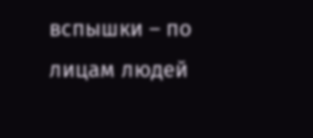вспышки – по лицам людей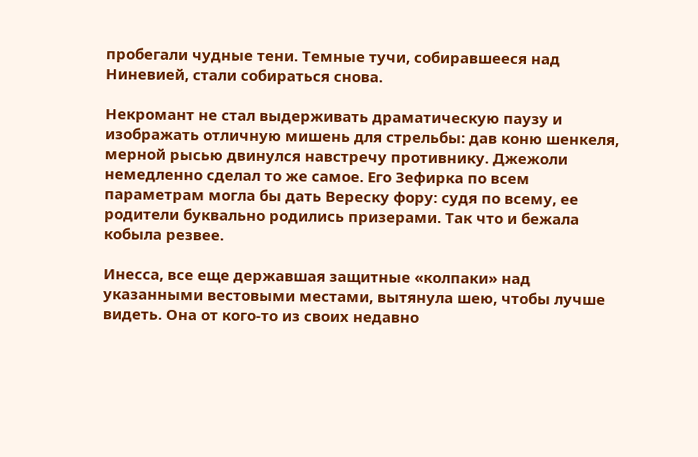пробегали чудные тени. Темные тучи, собиравшееся над Ниневией, стали собираться снова.

Некромант не стал выдерживать драматическую паузу и изображать отличную мишень для стрельбы: дав коню шенкеля, мерной рысью двинулся навстречу противнику. Джежоли немедленно сделал то же самое. Его Зефирка по всем параметрам могла бы дать Вереску фору: судя по всему, ее родители буквально родились призерами. Так что и бежала кобыла резвее.

Инесса, все еще державшая защитные «колпаки» над указанными вестовыми местами, вытянула шею, чтобы лучше видеть. Она от кого-то из своих недавно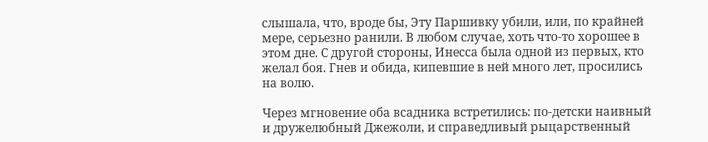слышала, что, вроде бы, Эту Паршивку убили, или, по крайней мере, серьезно ранили. В любом случае, хоть что-то хорошее в этом дне. С другой стороны, Инесса была одной из первых, кто желал боя. Гнев и обида, кипевшие в ней много лет, просились на волю.

Через мгновение оба всадника встретились: по-детски наивный и дружелюбный Джежоли, и справедливый рыцарственный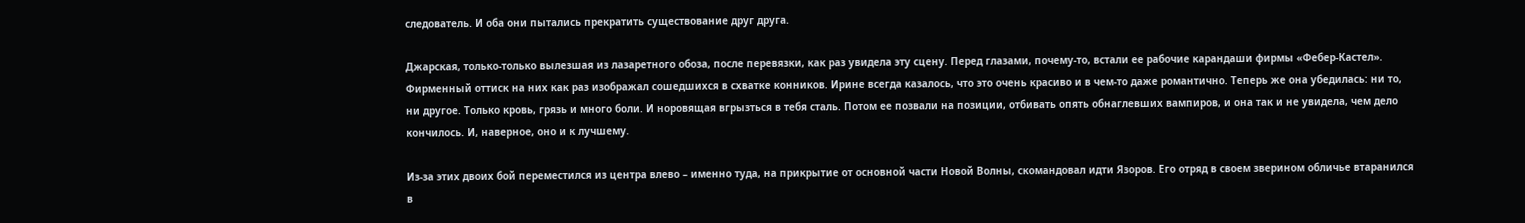следователь. И оба они пытались прекратить существование друг друга.

Джарская, только-только вылезшая из лазаретного обоза, после перевязки, как раз увидела эту сцену. Перед глазами, почему-то, встали ее рабочие карандаши фирмы «Фебер-Кастел». Фирменный оттиск на них как раз изображал сошедшихся в схватке конников. Ирине всегда казалось, что это очень красиво и в чем-то даже романтично. Теперь же она убедилась: ни то, ни другое. Только кровь, грязь и много боли. И норовящая вгрызться в тебя сталь. Потом ее позвали на позиции, отбивать опять обнаглевших вампиров, и она так и не увидела, чем дело кончилось. И, наверное, оно и к лучшему.

Из-за этих двоих бой переместился из центра влево – именно туда, на прикрытие от основной части Новой Волны, скомандовал идти Язоров. Его отряд в своем зверином обличье втаранился в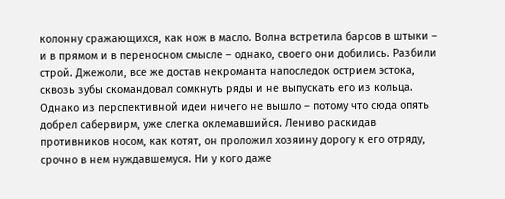колонну сражающихся, как нож в масло. Волна встретила барсов в штыки – и в прямом и в переносном смысле – однако, своего они добились. Разбили строй. Джежоли, все же достав некроманта напоследок острием эстока, сквозь зубы скомандовал сомкнуть ряды и не выпускать его из кольца. Однако из перспективной идеи ничего не вышло – потому что сюда опять добрел сабервирм, уже слегка оклемавшийся. Лениво раскидав противников носом, как котят, он проложил хозяину дорогу к его отряду, срочно в нем нуждавшемуся. Ни у кого даже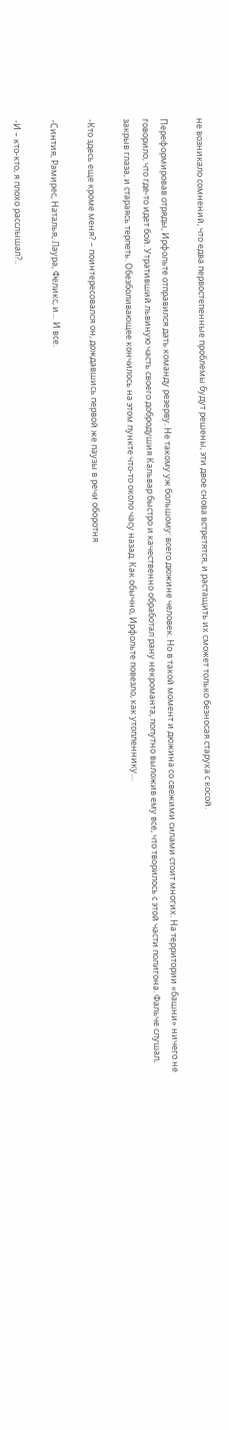не возникало сомнений, что едва первостепенные проблемы будут решены, эти двое снова встретятся, и растащить их сможет только безносая старуха с косой.

Переформировав отряды, Ирфольте отправился дать команду резерву. Не такому уж большому: всего дюжине человек. Но в такой момент и дюжина со свежими силами стоит многих. На территории «башни» ничего не говорило, что где-то идет бой. Утративший львиную часть своего добродушия Кальвар быстро и качественно обработал рану некроманта, попутно выложив ему все, что творилось с этой части полигона. Фальче слушал, закрыв глаза, и стараясь терпеть. Обезболивающее кончилось на этом пункте что-то около часу назад. Как обычно, Ирфольте повезло, как утопленнику…

-Кто здесь еще кроме меня? – поинтересовался он, дождавшись первой же паузы в речи оборотня

-Синтия, Рамирес, Наталья, Лаура, Феликс, и… И все.

-И – кто-кто, я плохо расслышал?..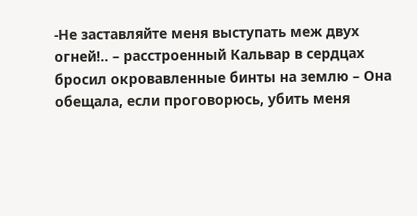-Не заставляйте меня выступать меж двух огней!.. – расстроенный Кальвар в сердцах бросил окровавленные бинты на землю – Она обещала, если проговорюсь, убить меня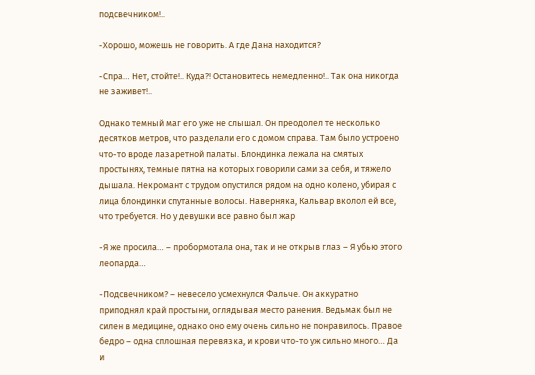подсвечником!..

-Хорошо, можешь не говорить. А где Дана находится?

-Спра… Нет, стойте!.. Куда?! Остановитесь немедленно!.. Так она никогда не заживет!..

Однако темный маг его уже не слышал. Он преодолел те несколько десятков метров, что разделали его с домом справа. Там было устроено что-то вроде лазаретной палаты. Блондинка лежала на смятых простынях, темные пятна на которых говорили сами за себя, и тяжело дышала. Некромант с трудом опустился рядом на одно колено, убирая с лица блондинки спутанные волосы. Наверняка, Кальвар вколол ей все, что требуется. Но у девушки все равно был жар

-Я же просила… – пробормотала она, так и не открыв глаз – Я убью этого леопарда…

-Подсвечником? – невесело усмехнулся Фальче. Он аккуратно приподнял край простыни, оглядывая место ранения. Ведьмак был не силен в медицине, однако оно ему очень сильно не понравилось. Правое бедро – одна сплошная перевязка, и крови что-то уж сильно много… Да и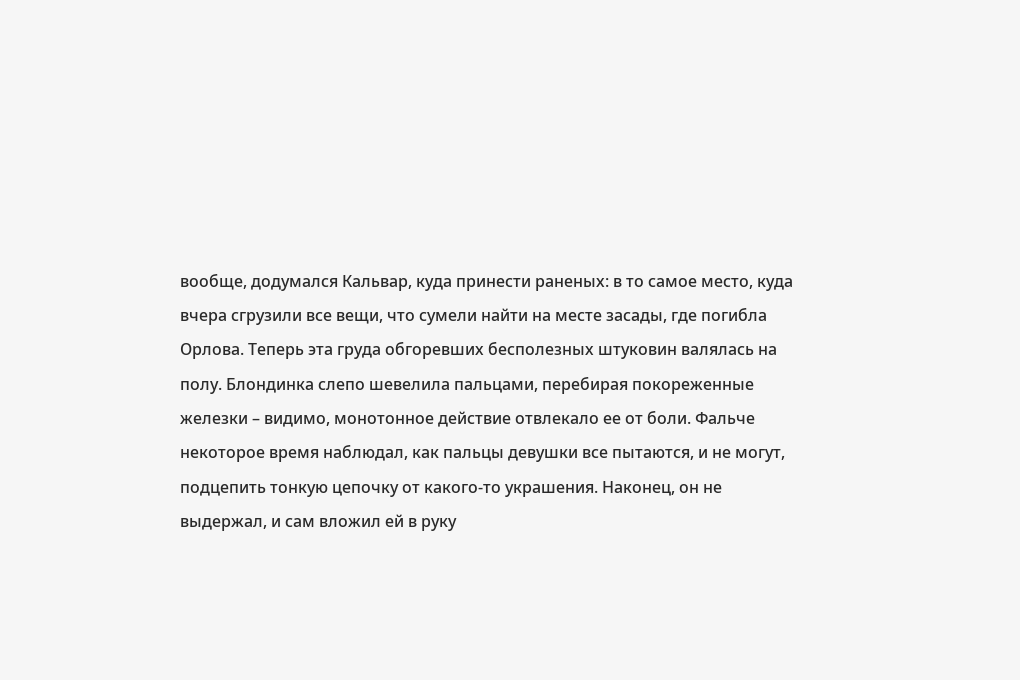вообще, додумался Кальвар, куда принести раненых: в то самое место, куда вчера сгрузили все вещи, что сумели найти на месте засады, где погибла Орлова. Теперь эта груда обгоревших бесполезных штуковин валялась на полу. Блондинка слепо шевелила пальцами, перебирая покореженные железки – видимо, монотонное действие отвлекало ее от боли. Фальче некоторое время наблюдал, как пальцы девушки все пытаются, и не могут, подцепить тонкую цепочку от какого-то украшения. Наконец, он не выдержал, и сам вложил ей в руку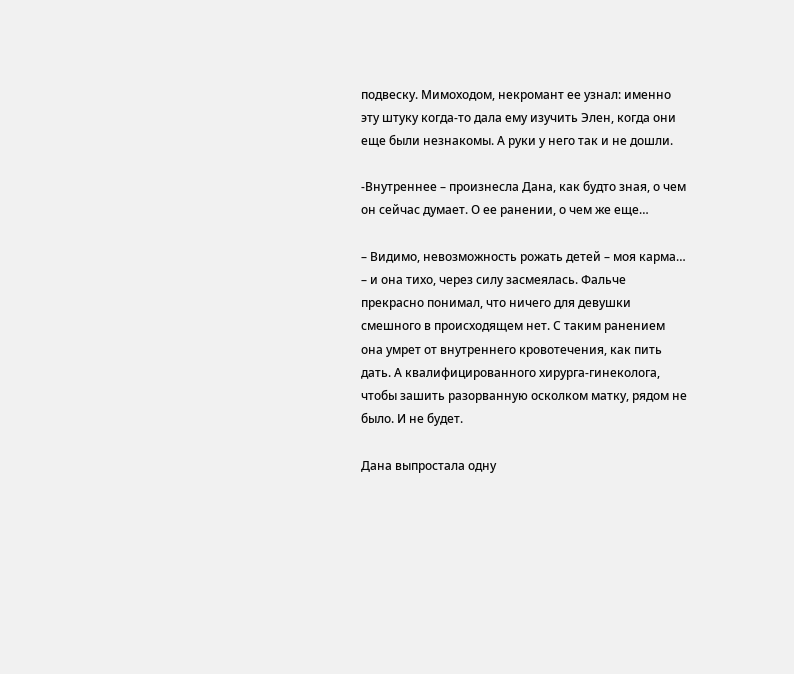подвеску. Мимоходом, некромант ее узнал: именно эту штуку когда-то дала ему изучить Элен, когда они еще были незнакомы. А руки у него так и не дошли.

-Внутреннее – произнесла Дана, как будто зная, о чем он сейчас думает. О ее ранении, о чем же еще…

– Видимо, невозможность рожать детей – моя карма… – и она тихо, через силу засмеялась. Фальче прекрасно понимал, что ничего для девушки смешного в происходящем нет. С таким ранением она умрет от внутреннего кровотечения, как пить дать. А квалифицированного хирурга-гинеколога, чтобы зашить разорванную осколком матку, рядом не было. И не будет.

Дана выпростала одну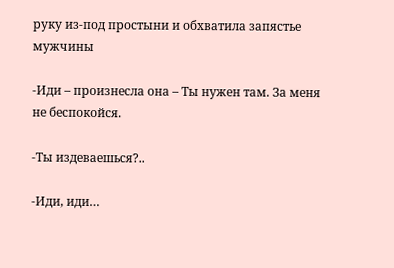руку из-под простыни и обхватила запястье мужчины

-Иди – произнесла она – Ты нужен там. За меня не беспокойся.

-Ты издеваешься?..

-Иди, иди…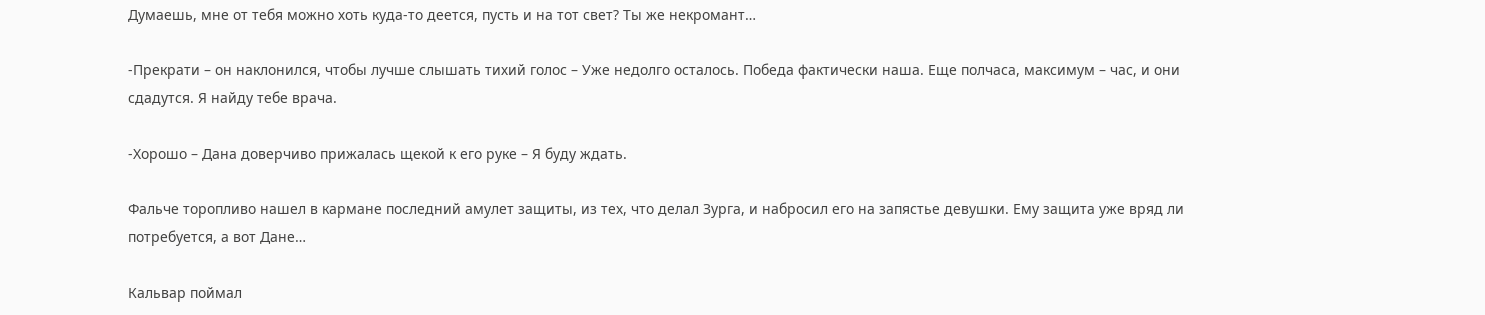Думаешь, мне от тебя можно хоть куда-то деется, пусть и на тот свет? Ты же некромант…

-Прекрати – он наклонился, чтобы лучше слышать тихий голос – Уже недолго осталось. Победа фактически наша. Еще полчаса, максимум – час, и они сдадутся. Я найду тебе врача.

-Хорошо – Дана доверчиво прижалась щекой к его руке – Я буду ждать.

Фальче торопливо нашел в кармане последний амулет защиты, из тех, что делал Зурга, и набросил его на запястье девушки. Ему защита уже вряд ли потребуется, а вот Дане…

Кальвар поймал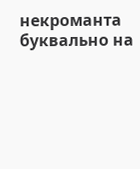некроманта буквально на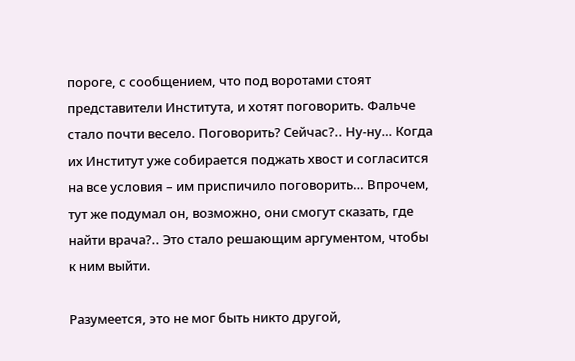пороге, с сообщением, что под воротами стоят представители Института, и хотят поговорить. Фальче стало почти весело. Поговорить? Сейчас?.. Ну-ну… Когда их Институт уже собирается поджать хвост и согласится на все условия – им приспичило поговорить… Впрочем, тут же подумал он, возможно, они смогут сказать, где найти врача?.. Это стало решающим аргументом, чтобы к ним выйти.

Разумеется, это не мог быть никто другой,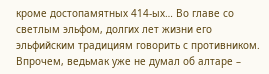кроме достопамятных 414-ых… Во главе со светлым эльфом, долгих лет жизни его эльфийским традициям говорить с противником. Впрочем, ведьмак уже не думал об алтаре –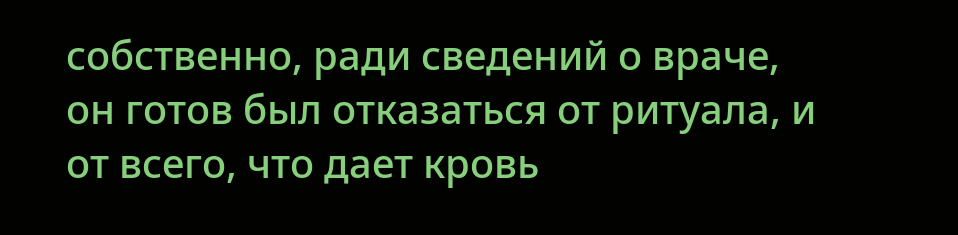собственно, ради сведений о враче, он готов был отказаться от ритуала, и от всего, что дает кровь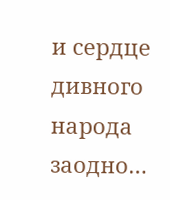и сердце дивного народа заодно…